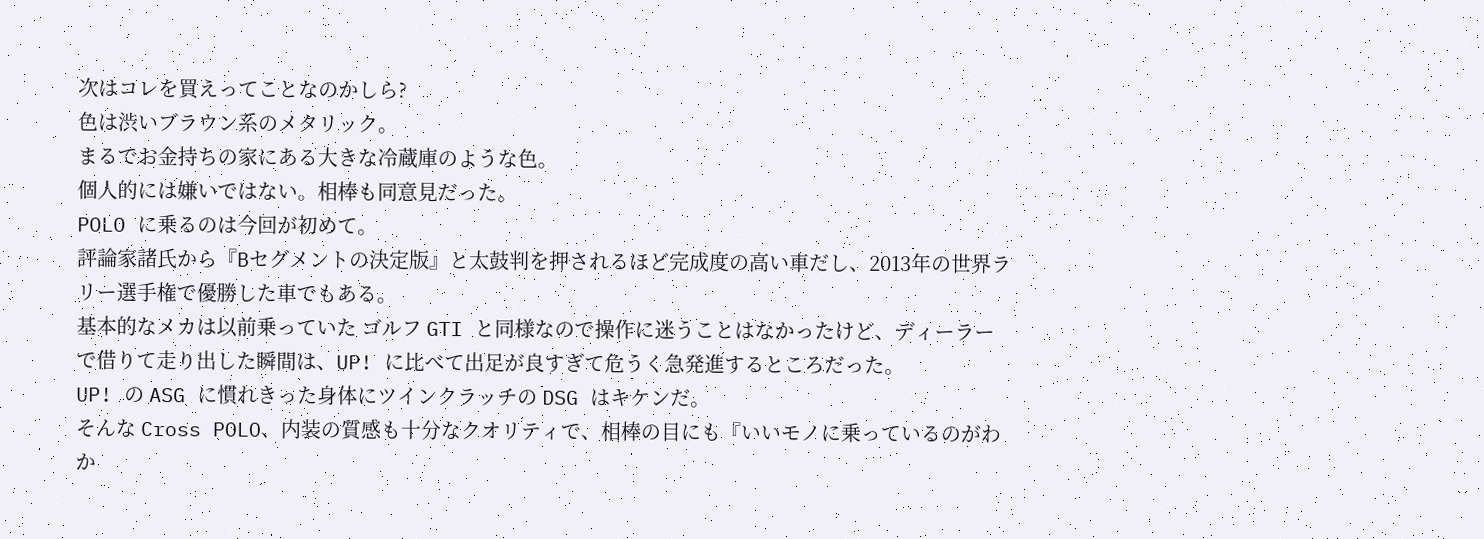次はコレを買えってことなのかしら?
色は渋いブラウン系のメタリック。
まるでお金持ちの家にある大きな冷蔵庫のような色。
個人的には嫌いではない。相棒も同意見だった。
POLO に乗るのは今回が初めて。
評論家諸氏から『Bセグメントの決定版』と太鼓判を押されるほど完成度の高い車だし、2013年の世界ラリー選手権で優勝した車でもある。
基本的なメカは以前乗っていた ゴルフ GTI と同様なので操作に迷うことはなかったけど、ディーラーで借りて走り出した瞬間は、UP! に比べて出足が良すぎて危うく急発進するところだった。
UP! の ASG に慣れきった身体にツインクラッチの DSG はキケンだ。
そんな Cross POLO、内装の質感も十分なクオリティで、相棒の目にも『いいモノに乗っているのがわか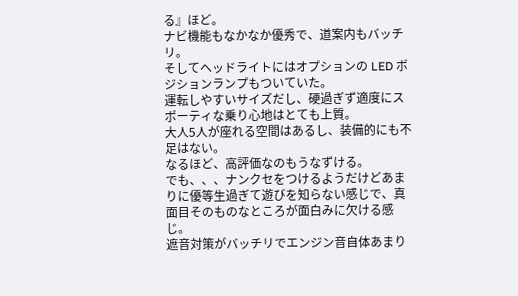る』ほど。
ナビ機能もなかなか優秀で、道案内もバッチリ。
そしてヘッドライトにはオプションの LED ボジションランプもついていた。
運転しやすいサイズだし、硬過ぎず適度にスポーティな乗り心地はとても上質。
大人5人が座れる空間はあるし、装備的にも不足はない。
なるほど、高評価なのもうなずける。
でも、、、ナンクセをつけるようだけどあまりに優等生過ぎて遊びを知らない感じで、真面目そのものなところが面白みに欠ける感じ。
遮音対策がバッチリでエンジン音自体あまり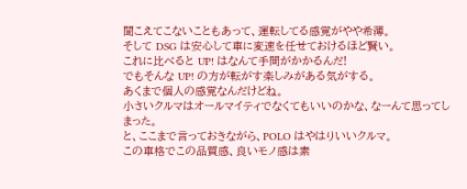聞こえてこないこともあって、運転してる感覚がやや希薄。
そして DSG は安心して車に変速を任せておけるほど賢い。
これに比べると UP! はなんて手間がかかるんだ!
でもそんな UP! の方が転がす楽しみがある気がする。
あくまで個人の感覚なんだけどね。
小さいクルマはオールマイティでなくてもいいのかな、なーんて思ってしまった。
と、ここまで言っておきながら、POLO はやはりいいクルマ。
この車格でこの品質感、良いモノ感は素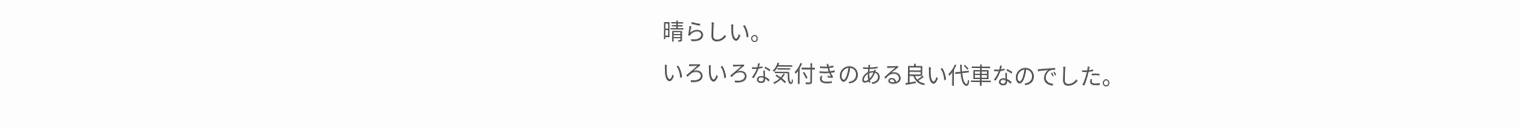晴らしい。
いろいろな気付きのある良い代車なのでした。